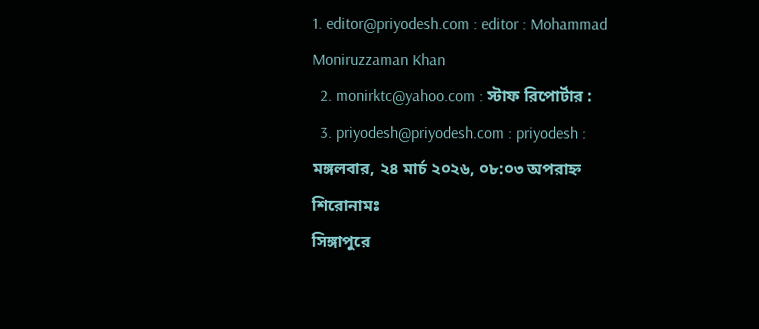1. editor@priyodesh.com : editor : Mohammad Moniruzzaman Khan
  2. monirktc@yahoo.com : স্টাফ রিপোর্টার :
  3. priyodesh@priyodesh.com : priyodesh :
মঙ্গলবার, ২৪ মার্চ ২০২৬, ০৮:০৩ অপরাহ্ন
শিরোনামঃ
সিঙ্গাপুরে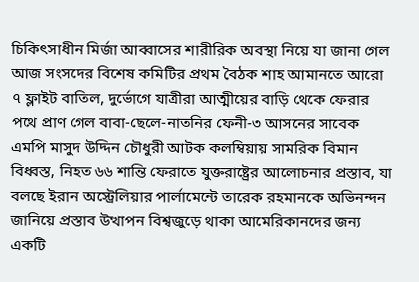চিকিৎসাধীন মির্জা আব্বাসের শারীরিক অবস্থা নিয়ে যা জানা গেল আজ সংসদের বিশেষ কমিটির প্রথম বৈঠক শাহ আমানতে আরো ৭ ফ্লাইট বাতিল, দুর্ভোগে যাত্রীরা আত্মীয়ের বাড়ি থেকে ফেরার পথে প্রাণ গেল বাবা-ছেলে-নাতনির ফেনী-৩ আসনের সাবেক এমপি মাসুদ উদ্দিন চৌধুরী আটক কলম্বিয়ায় সামরিক বিমান বিধ্বস্ত, নিহত ৬৬ শান্তি ফেরাতে যুক্তরাষ্ট্রের আলোচনার প্রস্তাব, যা বলছে ইরান অস্ট্রেলিয়ার পার্লামেন্টে তারেক রহমানকে অভিনন্দন জানিয়ে প্রস্তাব উত্থাপন বিশ্বজুড়ে থাকা আমেরিকানদের জন্য একটি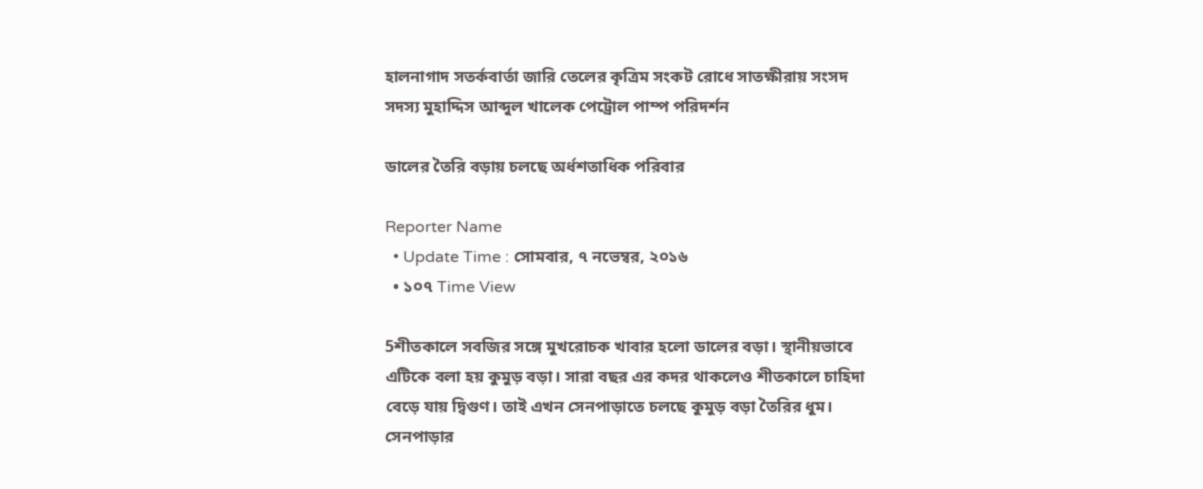হালনাগাদ সতর্কবার্তা জারি তেলের কৃত্রিম সংকট রোধে সাতক্ষীরায় সংসদ সদস্য মুহাদ্দিস আব্দুল খালেক পেট্রোল পাম্প পরিদর্শন

ডালের তৈরি বড়ায় চলছে অর্ধশতাধিক পরিবার

Reporter Name
  • Update Time : সোমবার, ৭ নভেম্বর, ২০১৬
  • ১০৭ Time View

5শীতকালে সবজির সঙ্গে মুখরোচক খাবার হলো ডালের বড়া। স্থানীয়ভাবে এটিকে বলা হয় কুমুড় বড়া। সারা বছর এর কদর থাকলেও শীতকালে চাহিদা বেড়ে যায় দ্বিগুণ। তাই এখন সেনপাড়াতে চলছে কুমুড় বড়া তৈরির ধুম। সেনপাড়ার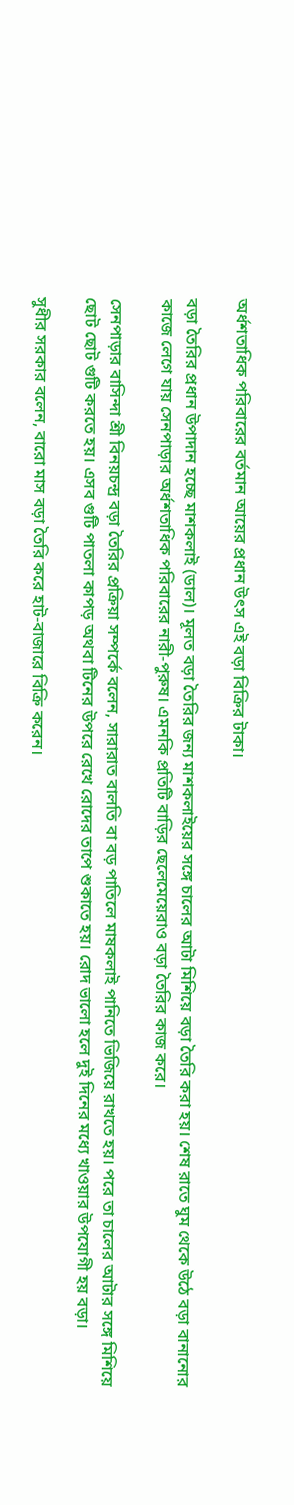অর্ধশতাধিক পরিবারের বর্তমান আয়ের প্রধান উৎস এই বড়া বিক্রির টাকা।

বড়া তৈরির প্রধান উপাদান হচ্ছে মাশকলাই (ডাল)। মূলত বড়া তৈরির জন্য মাশকলাইয়ের সঙ্গে চালের আটা মিশিয়ে বড়া তৈরি করা হয়। শেষ রাতে ঘুম থেকে উঠে বড়া বানানোর কাজে লেগে যায় সেনপাড়ার অর্ধশতাধিক পরিবারের নারী-পুরুষ। এমনকি প্রতিটি বাড়ির ছেলেমেয়েরাও বড়া তৈরির কাজ করে।

সেনপাড়ার বাসিন্দা শ্রী বিনয়চন্দ্র বড়া তৈরির প্রক্রিয়া সম্পর্কে বলেন, সারারাত বালতি বা বড় পাতিলে মাষকলাই পানিতে ভিজিয়ে রাখতে হয়। পরে তা চালের আটার সঙ্গে মিশিয়ে ছোট ছোট গুটি করতে হয়। এসব গুটি পাতলা কাপড় অথবা টিনের উপরে রেখে রোদের তাপে শুকাতে হয়। রোদ ভালো হলে দুই দিনের মধ্যে খাওয়ার উপযোগী হয় বড়া।

সুধীর সরকার বলেন, বারো মাস বড়া তৈরি করে হাট-বাজারে বিক্রি করেন।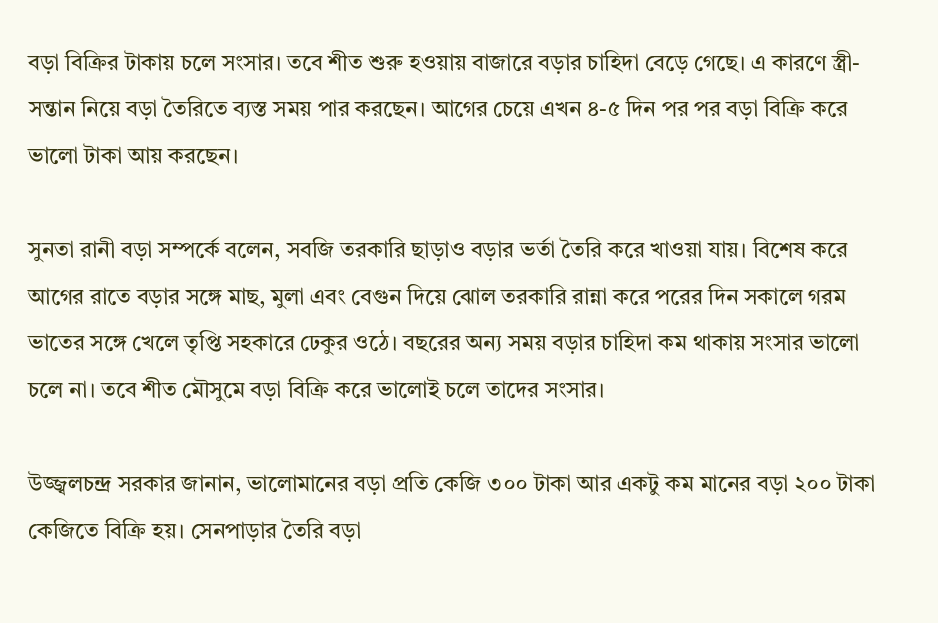বড়া বিক্রির টাকায় চলে সংসার। তবে শীত শুরু হওয়ায় বাজারে বড়ার চাহিদা বেড়ে গেছে। এ কারণে স্ত্রী-সন্তান নিয়ে বড়া তৈরিতে ব্যস্ত সময় পার করছেন। আগের চেয়ে এখন ৪-৫ দিন পর পর বড়া বিক্রি করে ভালো টাকা আয় করছেন।

সুনতা রানী বড়া সম্পর্কে বলেন, সবজি তরকারি ছাড়াও বড়ার ভর্তা তৈরি করে খাওয়া যায়। বিশেষ করে আগের রাতে বড়ার সঙ্গে মাছ, মুলা এবং বেগুন দিয়ে ঝোল তরকারি রান্না করে পরের দিন সকালে গরম ভাতের সঙ্গে খেলে তৃপ্তি সহকারে ঢেকুর ওঠে। বছরের অন্য সময় বড়ার চাহিদা কম থাকায় সংসার ভালো চলে না। তবে শীত মৌসুমে বড়া বিক্রি করে ভালোই চলে তাদের সংসার।

উজ্জ্বলচন্দ্র সরকার জানান, ভালোমানের বড়া প্রতি কেজি ৩০০ টাকা আর একটু কম মানের বড়া ২০০ টাকা কেজিতে বিক্রি হয়। সেনপাড়ার তৈরি বড়া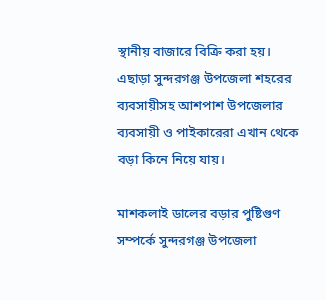স্থানীয় বাজারে বিক্রি করা হয়। এছাড়া সুন্দরগঞ্জ উপজেলা শহরের ব্যবসায়ীসহ আশপাশ উপজেলার ব্যবসায়ী ও পাইকারেরা এখান থেকে বড়া কিনে নিয়ে যায়।

মাশকলাই ডালের বড়ার পুষ্টিগুণ সম্পর্কে সুন্দরগঞ্জ উপজেলা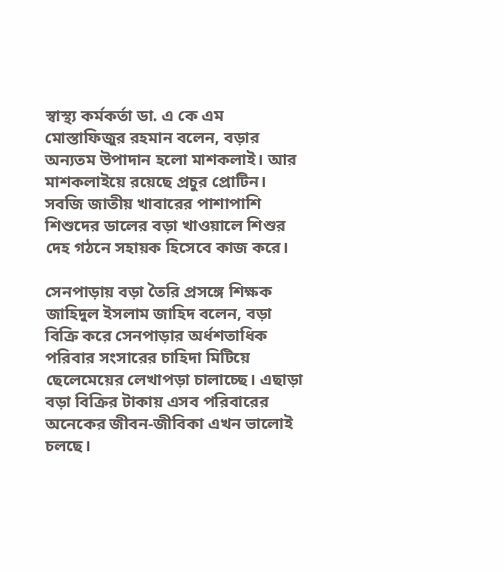স্বাস্থ্য কর্মকর্তা ডা. এ কে এম মোস্তাফিজুর রহমান বলেন, বড়ার অন্যতম উপাদান হলো মাশকলাই। আর মাশকলাইয়ে রয়েছে প্রচুর প্রোটিন। সবজি জাতীয় খাবারের পাশাপাশি শিশুদের ডালের বড়া খাওয়ালে শিশুর দেহ গঠনে সহায়ক হিসেবে কাজ করে।

সেনপাড়ায় বড়া তৈরি প্রসঙ্গে শিক্ষক জাহিদুল ইসলাম জাহিদ বলেন, বড়া বিক্রি করে সেনপাড়ার অর্ধশতাধিক পরিবার সংসারের চাহিদা মিটিয়ে ছেলেমেয়ের লেখাপড়া চালাচ্ছে। এছাড়া বড়া বিক্রির টাকায় এসব পরিবারের অনেকের জীবন-জীবিকা এখন ভালোই চলছে।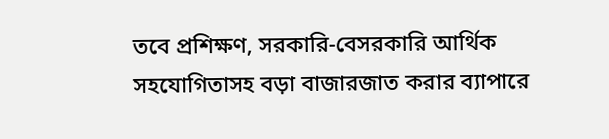তবে প্রশিক্ষণ, সরকারি-বেসরকারি আর্থিক সহযোগিতাসহ বড়া বাজারজাত করার ব্যাপারে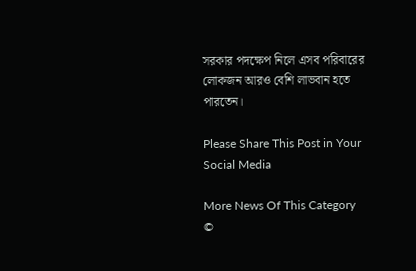সরকার পদক্ষেপ নিলে এসব পরিবারের লোকজন আরও বেশি লাভবান হতে পারতেন।

Please Share This Post in Your Social Media

More News Of This Category
©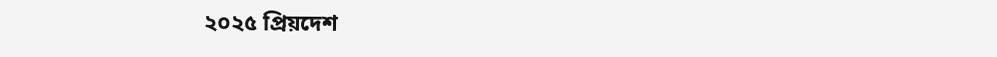২০২৫ প্রিয়দেশ